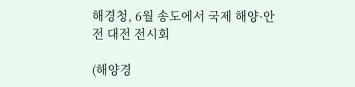해경청, 6월 송도에서 국제 해양·안전 대전 전시회

(해양경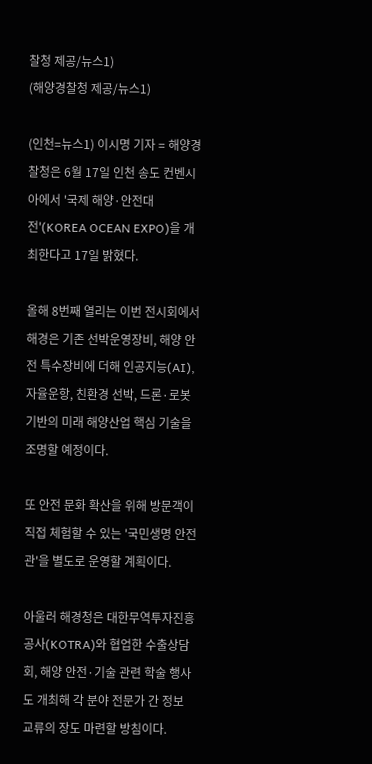찰청 제공/뉴스1)
(해양경찰청 제공/뉴스1)

(인천=뉴스1) 이시명 기자 = 해양경찰청은 6월 17일 인천 송도 컨벤시아에서 '국제 해양·안전대전'(KOREA OCEAN EXPO)을 개최한다고 17일 밝혔다.

올해 8번째 열리는 이번 전시회에서 해경은 기존 선박운영장비, 해양 안전 특수장비에 더해 인공지능(AI), 자율운항, 친환경 선박, 드론·로봇 기반의 미래 해양산업 핵심 기술을 조명할 예정이다.

또 안전 문화 확산을 위해 방문객이 직접 체험할 수 있는 '국민생명 안전관'을 별도로 운영할 계획이다.

아울러 해경청은 대한무역투자진흥공사(KOTRA)와 협업한 수출상담회, 해양 안전·기술 관련 학술 행사도 개최해 각 분야 전문가 간 정보 교류의 장도 마련할 방침이다.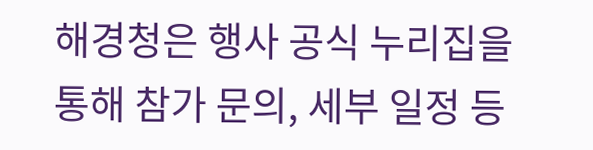해경청은 행사 공식 누리집을 통해 참가 문의, 세부 일정 등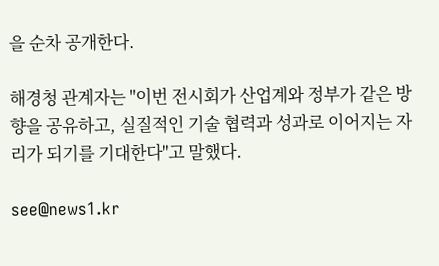을 순차 공개한다.

해경청 관계자는 "이번 전시회가 산업계와 정부가 같은 방향을 공유하고, 실질적인 기술 협력과 성과로 이어지는 자리가 되기를 기대한다"고 말했다.

see@news1.kr